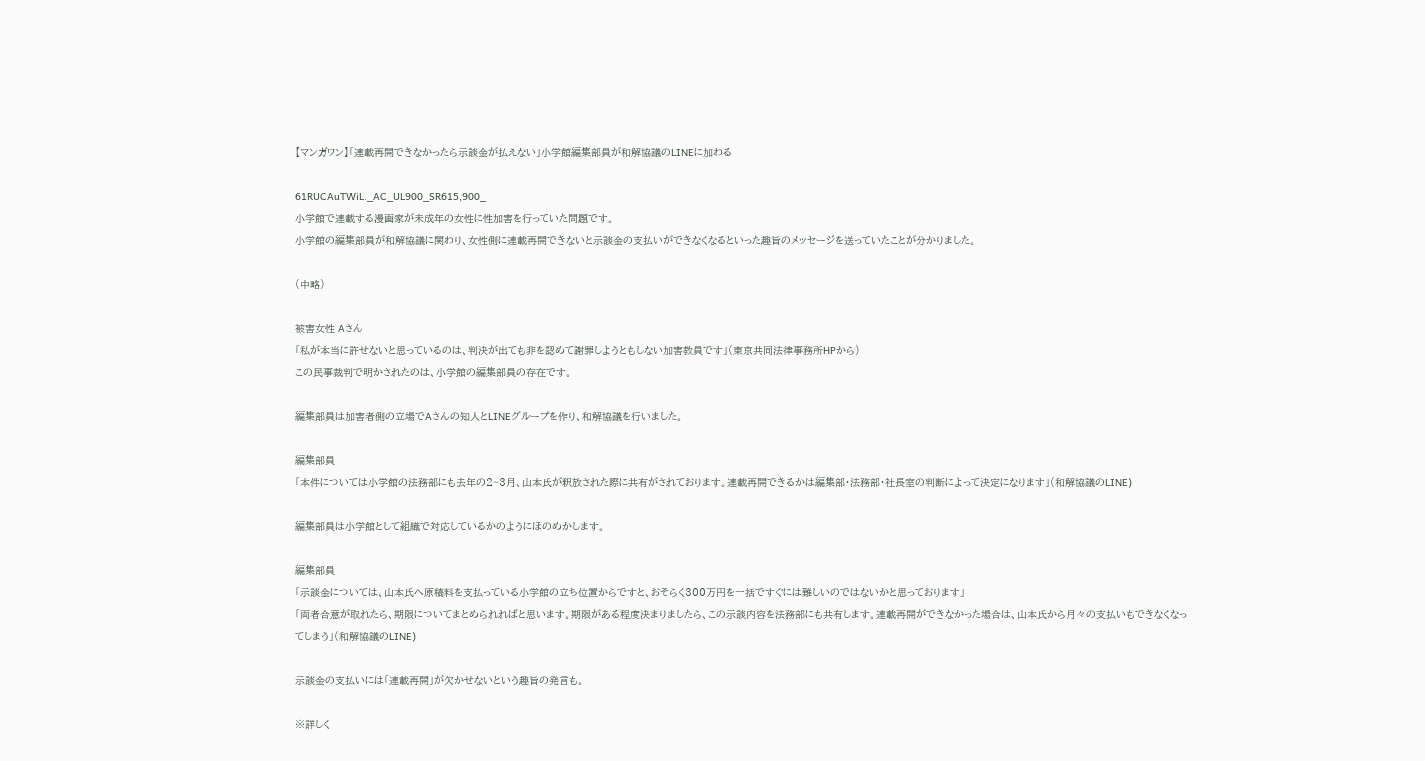【マンガワン】「連載再開できなかったら示談金が払えない」小学館編集部員が和解協議のLINEに加わる

61RUCAuTWiL._AC_UL900_SR615,900_
小学館で連載する漫画家が未成年の女性に性加害を行っていた問題です。
小学館の編集部員が和解協議に関わり、女性側に連載再開できないと示談金の支払いができなくなるといった趣旨のメッセージを送っていたことが分かりました。

(中略)

被害女性 Aさん
「私が本当に許せないと思っているのは、判決が出ても非を認めて謝罪しようともしない加害教員です」(東京共同法律事務所HPから)
この民事裁判で明かされたのは、小学館の編集部員の存在です。

編集部員は加害者側の立場でAさんの知人とLINEグループを作り、和解協議を行いました。

編集部員
「本件については小学館の法務部にも去年の2~3月、山本氏が釈放された際に共有がされております。連載再開できるかは編集部・法務部・社長室の判断によって決定になります」(和解協議のLINE)

編集部員は小学館として組織で対応しているかのようにほのめかします。

編集部員
「示談金については、山本氏へ原稿料を支払っている小学館の立ち位置からですと、おそらく300万円を一括ですぐには難しいのではないかと思っております」
「両者合意が取れたら、期限についてまとめられればと思います。期限がある程度決まりましたら、この示談内容を法務部にも共有します。連載再開ができなかった場合は、山本氏から月々の支払いもできなくなってしまう」(和解協議のLINE)

示談金の支払いには「連載再開」が欠かせないという趣旨の発言も。

※詳しく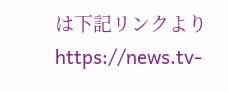は下記リンクより
https://news.tv-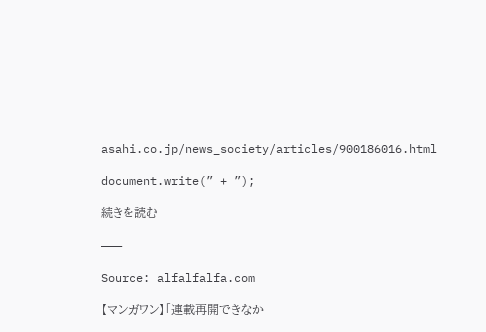asahi.co.jp/news_society/articles/900186016.html

document.write(” + ”);

続きを読む

———

Source: alfalfalfa.com

【マンガワン】「連載再開できなか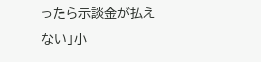ったら示談金が払えない」小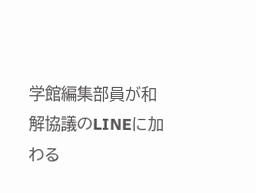学館編集部員が和解協議のLINEに加わる